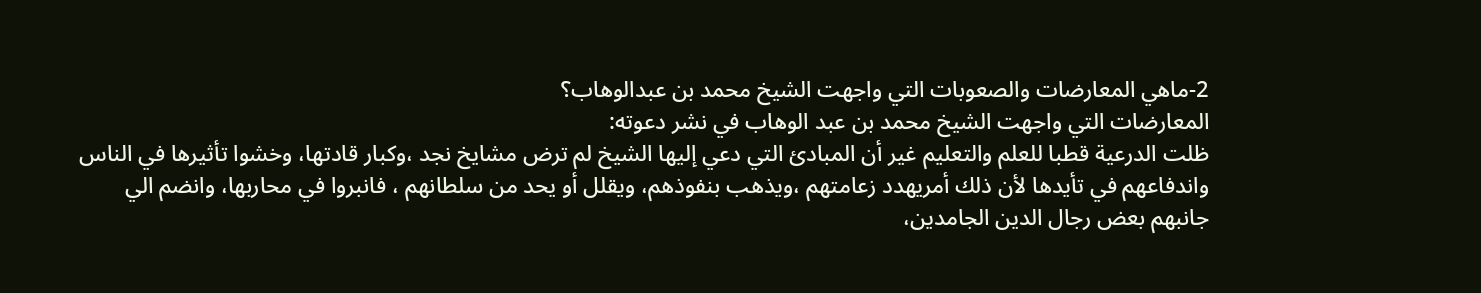2-ماهي المعارضات والصعوبات التي واجهت الشيخ محمد بن عبدالوهاب؟
المعارضات التي واجهت الشيخ محمد بن عبد الوهاب في نشر دعوته:
ظلت الدرعية قطبا للعلم والتعليم غير أن المبادئ التي دعي إليها الشيخ لم ترض مشايخ نجد ،وكبار قادتها، وخشوا تأثيرها في الناس واندفاعهم في تأيدها لأن ذلك أمريهدد زعامتهم ،ويذهب بنفوذهم، ويقلل أو يحد من سلطانهم ، فانبروا في محاربها، وانضم الي جانبهم بعض رجال الدين الجامدين،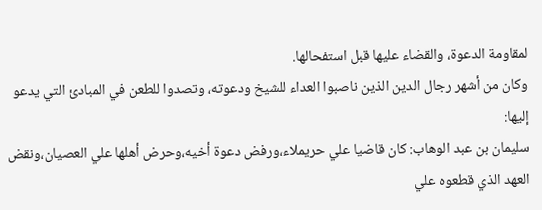لمقاومة الدعوة، والقضاء عليها قبل استفحالها.
وكان من أشهر رجال الدين الذين ناصبوا العداء للشيخ ودعوته، وتصدوا للطعن في المبادئ التي يدعو إليها:
سليمان بن عبد الوهاب: كان قاضيا علي حريملاء،ورفض دعوة أخيه،وحرض أهلها علي العصيان،ونقض العهد الذي قطعوه علي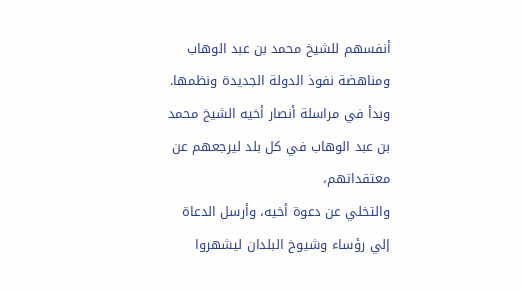أنفسهم للشيخ محمد بن عبد الوهاب ومناهضة نفوذ الدولة الجديدة ونظمها.
وبدأ في مراسلة أنصار أخيه الشيخ محمد بن عبد الوهاب في كل بلد ليرجعهم عن معتقداتهم،
والتخلي عن دعوة أخيه، وأرسل الدعاة إلي رؤساء وشيوخ البلدان ليشهروا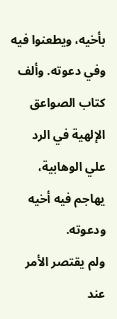بأخيه، ويطعنوا فيه وفي دعوته. وألف كتاب الصواعق الإلهية في الرد علي الوهابية، يهاجم فيه أخيه ودعوته.
ولم يقتصر الأمر عند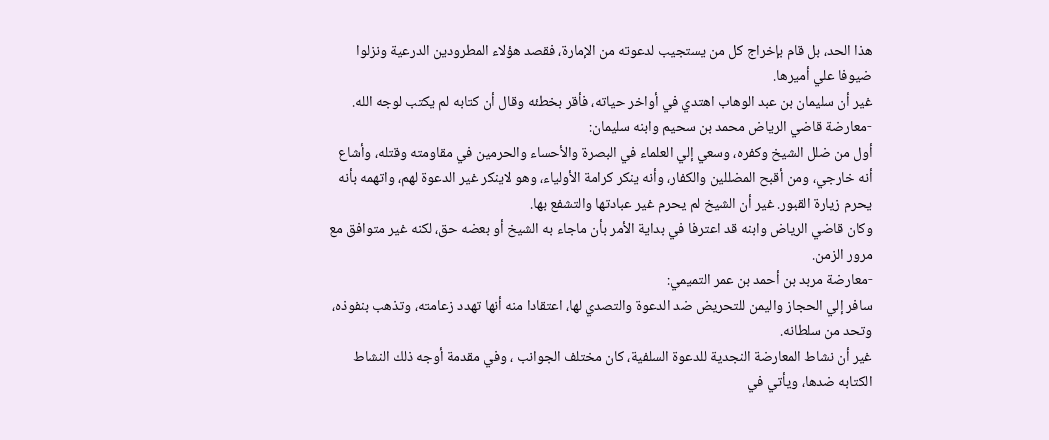هذا الحد، بل قام بإخراج كل من يستجيب لدعوته من الإمارة، فقصد هؤلاء المطرودين الدرعية ونزلوا ضيوفا علي أميرها.
غير أن سليمان بن عبد الوهاب اهتدي في أواخر حياته، فأقر بخطئه وقال أن كتابه لم يكتب لوجه الله.
-معارضة قاضي الرياض محمد بن سحيم وابنه سليمان:
أول من ضلل الشيخ وكفره، وسعي إلي العلماء في البصرة والأحساء والحرمين في مقاومته وقتله، وأشاع أنه خارجي، ومن أقبح المضللين والكفار، وأنه ينكر كرامة الأولياء، وهو لاينكر غير الدعوة لهم، واتهمه بأنه يحرم زيارة القبور. غير أن الشيخ لم يحرم غير عبادتها والتشفع بها.
وكان قاضي الرياض وابنه قد اعترفا في بداية الأمر بأن ماجاء به الشيخ أو بعضه حق، لكنه غير متوافق مع مرور الزمن.
-معارضة مربد بن أحمد بن عمر التميمي:
سافر إلي الحجاز واليمن للتحريض ضد الدعوة والتصدي لها، اعتقادا منه أنها تهدد زعامته، وتذهب بنفوذه، وتحد من سلطانه.
غير أن نشاط المعارضة النجدية للدعوة السلفية، كان مختلف الجوانب ، وفي مقدمة أوجه ذلك النشاط الكتابه ضدها، ويأتي في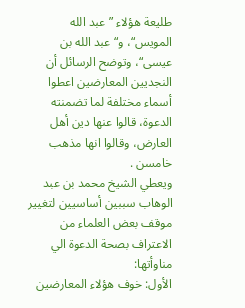طليعة هؤلاء ”عبد الله المويس“، و“عبد الله بن عيسى“، وتوضح الرسائل أن النجديين المعارضين اعطوا أسماء مختلفة لما تضمنته الدعوة، قالوا عنها دين أهل العارض، وقالوا انها مذهب خامسن .
ويعطي الشيخ محمد بن عبد الوهاب سببين أساسيين لتغيير موقف بعض العلماء من الاعتراف بصحة الدعوة الي مناوأتها:
الأول: خوف هؤلاء المعارضين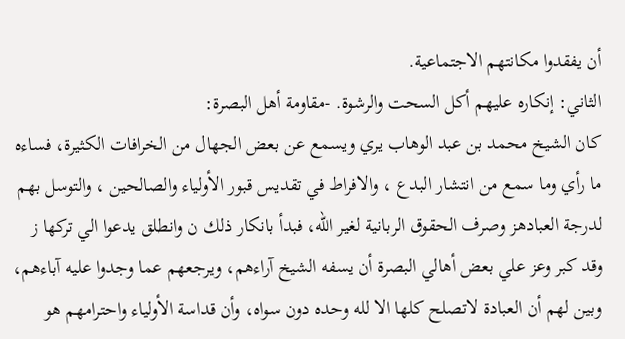أن يفقدوا مكانتهم الاجتماعية.
الثاني: إنكاره عليهم أكل السحت والرشوة. -مقاومة أهل البصرة:
كان الشيخ محمد بن عبد الوهاب يري ويسمع عن بعض الجهال من الخرافات الكثيرة، فساءه ما رأي وما سمع من انتشار البدع ، والافراط في تقديس قبور الأولياء والصالحين ، والتوسل بهم لدرجة العبادهز وصرف الحقوق الربانية لغير الله، فبدأ بانكار ذلك ن وانطلق يدعوا الي تركها ز وقد كبر وعز علي بعض أهالي البصرة أن يسفه الشيخ آراءهم، ويرجعهم عما وجدوا عليه آباءهم، وبين لهم أن العبادة لاتصلح كلها الا لله وحده دون سواه، وأن قداسة الأولياء واحترامهم هو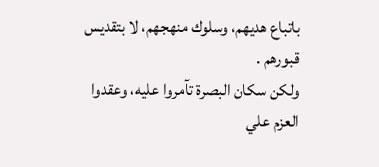باتباع هديهم، وسلوك منهجهم، لا بتقديس قبورهم .
ولكن سكان البصرة تآمروا عليه، وعقدوا العزم علي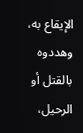الإيقاع به، وهددوه بالقتل أو الرحيل،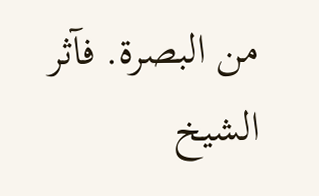من البصرة. فآثر الشيخ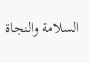السلامة والنجاة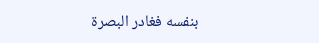بنفسه فغادر البصرة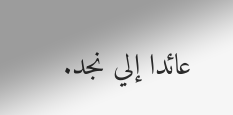عائدا إلي نجد.